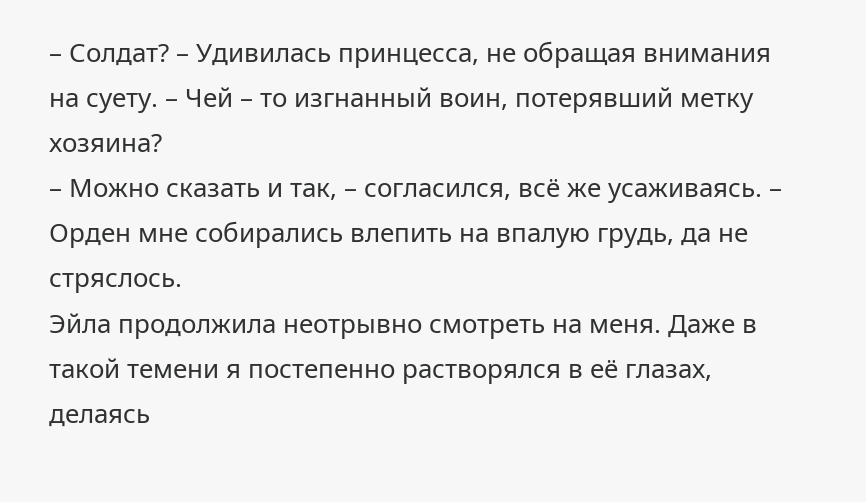– Солдат? – Удивилась принцесса, не обращая внимания на суету. – Чей – то изгнанный воин, потерявший метку хозяина?
– Можно сказать и так, – согласился, всё же усаживаясь. – Орден мне собирались влепить на впалую грудь, да не стряслось.
Эйла продолжила неотрывно смотреть на меня. Даже в такой темени я постепенно растворялся в её глазах, делаясь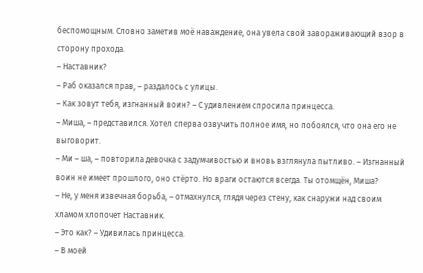беспомощным. Словно заметив моё наваждение, она увела свой завораживающий взор в сторону прохода.
– Наставник?
– Раб оказался прав, – раздалось с улицы.
– Как зовут тебя, изгнанный воин? – С удивлением спросила принцесса.
– Миша, – представился. Хотел сперва озвучить полное имя, но побоялся, что она его не выговорит.
– Ми – ша, – повторила девочка с задумчивостью и вновь взглянула пытливо. – Изгнанный воин не имеет прошлого, оно стёрто. Но враги остаются всегда. Ты отомщён, Миша?
– Не, у меня извечная борьба, – отмахнулся, глядя через стену, как снаружи над своим хламом хлопочет Наставник.
– Это как? – Удивилась принцесса.
– В моей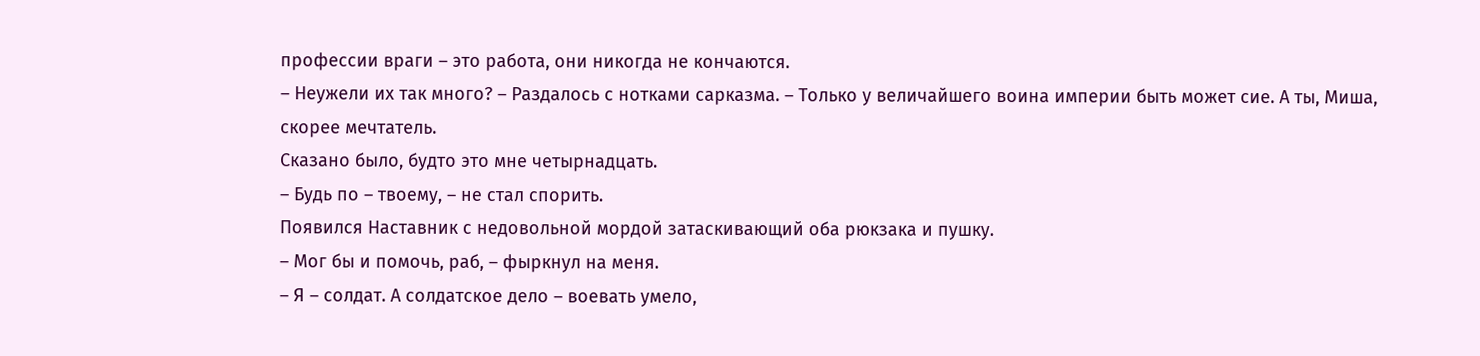профессии враги – это работа, они никогда не кончаются.
– Неужели их так много? – Раздалось с нотками сарказма. – Только у величайшего воина империи быть может сие. А ты, Миша, скорее мечтатель.
Сказано было, будто это мне четырнадцать.
– Будь по – твоему, – не стал спорить.
Появился Наставник с недовольной мордой затаскивающий оба рюкзака и пушку.
– Мог бы и помочь, раб, – фыркнул на меня.
– Я – солдат. А солдатское дело – воевать умело,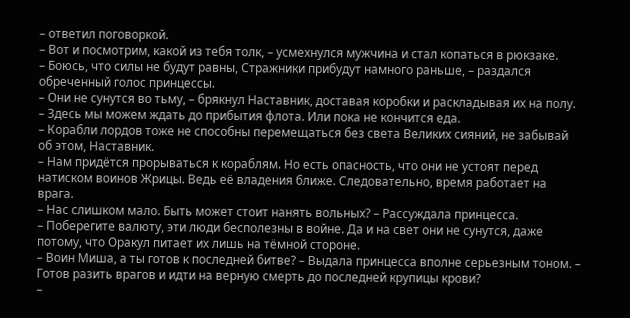– ответил поговоркой.
– Вот и посмотрим, какой из тебя толк, – усмехнулся мужчина и стал копаться в рюкзаке.
– Боюсь, что силы не будут равны, Стражники прибудут намного раньше, – раздался обреченный голос принцессы.
– Они не сунутся во тьму, – брякнул Наставник, доставая коробки и раскладывая их на полу. – Здесь мы можем ждать до прибытия флота. Или пока не кончится еда.
– Корабли лордов тоже не способны перемещаться без света Великих сияний, не забывай об этом, Наставник.
– Нам придётся прорываться к кораблям. Но есть опасность, что они не устоят перед натиском воинов Жрицы. Ведь её владения ближе. Следовательно, время работает на врага.
– Нас слишком мало. Быть может стоит нанять вольных? – Рассуждала принцесса.
– Поберегите валюту, эти люди бесполезны в войне. Да и на свет они не сунутся, даже потому, что Оракул питает их лишь на тёмной стороне.
– Воин Миша, а ты готов к последней битве? – Выдала принцесса вполне серьезным тоном. – Готов разить врагов и идти на верную смерть до последней крупицы крови?
–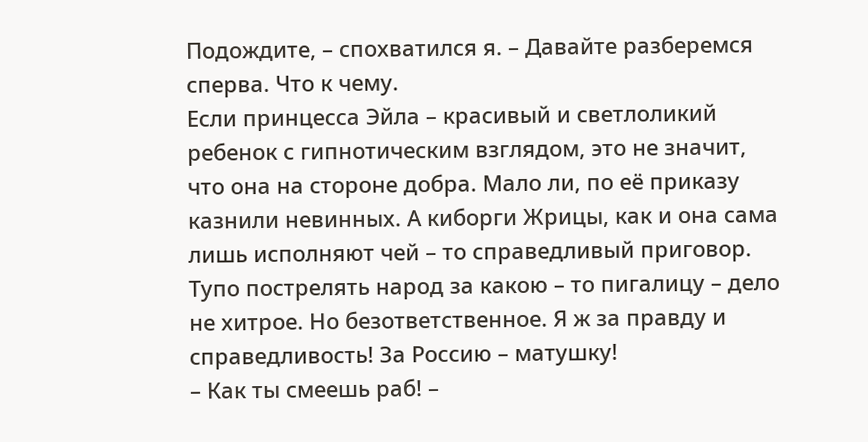Подождите, – спохватился я. – Давайте разберемся сперва. Что к чему.
Если принцесса Эйла – красивый и светлоликий ребенок с гипнотическим взглядом, это не значит, что она на стороне добра. Мало ли, по её приказу казнили невинных. А киборги Жрицы, как и она сама лишь исполняют чей – то справедливый приговор. Тупо пострелять народ за какою – то пигалицу – дело не хитрое. Но безответственное. Я ж за правду и справедливость! За Россию – матушку!
– Как ты смеешь раб! –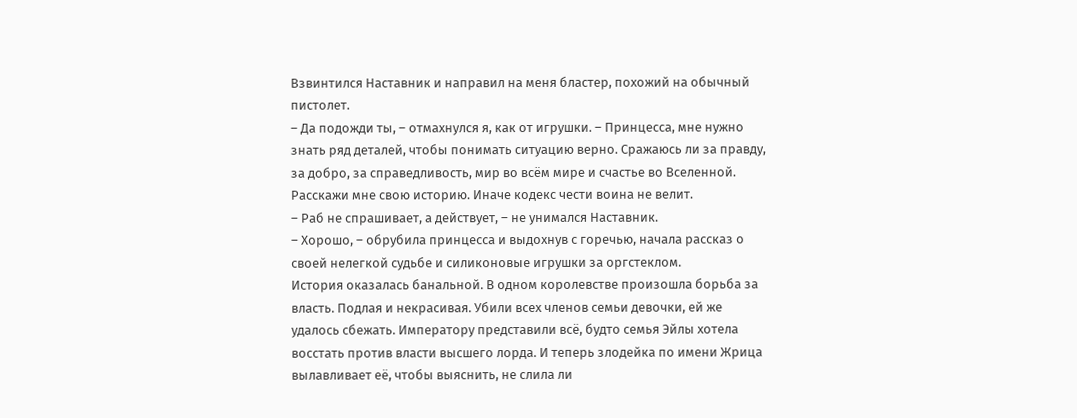Взвинтился Наставник и направил на меня бластер, похожий на обычный пистолет.
– Да подожди ты, – отмахнулся я, как от игрушки. – Принцесса, мне нужно знать ряд деталей, чтобы понимать ситуацию верно. Сражаюсь ли за правду, за добро, за справедливость, мир во всём мире и счастье во Вселенной. Расскажи мне свою историю. Иначе кодекс чести воина не велит.
– Раб не спрашивает, а действует, – не унимался Наставник.
– Хорошо, – обрубила принцесса и выдохнув с горечью, начала рассказ о своей нелегкой судьбе и силиконовые игрушки за оргстеклом.
История оказалась банальной. В одном королевстве произошла борьба за власть. Подлая и некрасивая. Убили всех членов семьи девочки, ей же удалось сбежать. Императору представили всё, будто семья Эйлы хотела восстать против власти высшего лорда. И теперь злодейка по имени Жрица вылавливает её, чтобы выяснить, не слила ли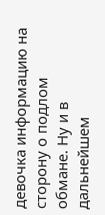девочка информацию на сторону о подлом обмане. Ну и в дальнейшем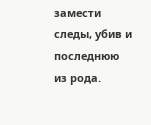замести следы, убив и последнюю из рода.